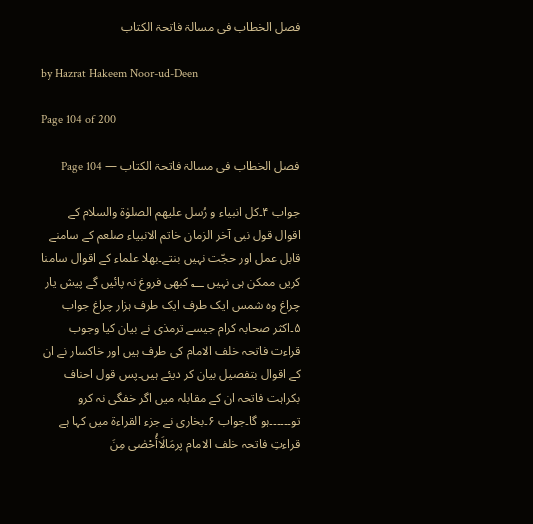فصل الخطاب فی مسالۃ فاتحۃ الکتاب

by Hazrat Hakeem Noor-ud-Deen

Page 104 of 200

فصل الخطاب فی مسالۃ فاتحۃ الکتاب — Page 104

جواب ۴۔کل انبیاء و رُسل علیھم الصلوٰة والسلام کے اقوال قول نبی آخر الزمان خاتم الانبیاء صلعم کے سامنے قابل عمل اور حجّت نہیں بنتے۔بھلا علماء کے اقوال سامنا کریں ممکن ہی نہیں ؂ کبھی فروغ نہ پائیں گے پیش یار چراغ وہ شمس ایک طرف ایک طرف ہزار چراغ جواب ۵۔اکثر صحابہ کرام جیسے ترمذی نے بیان کیا وجوب قراءت فاتحہ خلف الامام کی طرف ہیں اور خاکسار نے ان کے اقوال بتفصیل بیان کر دیئے ہیں۔پس قول احناف بکراہت فاتحہ ان کے مقابلہ میں اگر خفگی نہ کرو تو۔۔۔۔۔۔ہو گا۔جواب ۶۔بخاری نے جزء القراءة میں کہا ہے قراءتِ فاتحہ خلف الامام پرمَالَاأُحْصٰى مِنَ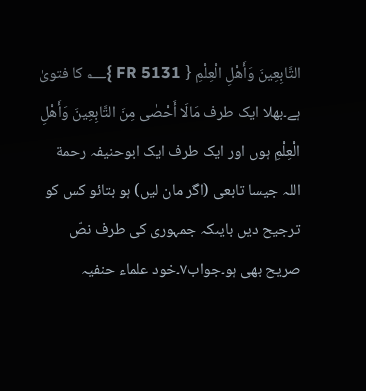التَّابِعِينَ وَأَهْلِ الْعِلْمِ { FR 5131 }؂ کا فتویٰ ہے۔بھلا ایک طرف مَالَا أَحْصٰى مِنَ التَّابِعِينَ وَأَهْلِ الْعِلْمِ ہوں اور ایک طرف ایک ابوحنیفہ رحمة اللہ جیسا تابعی (اگر مان لیں) ہو بتائو کس کو ترجیح دیں بایںکہ جمہوری کی طرف نصّ صریح بھی ہو۔جواب۷۔خود علماء حنفیہ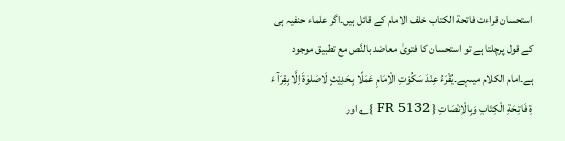استحسان قراءت فاتحة الکتاب خلف الامام کے قائل ہیں۔اگر علماء حنفیہ ہی کے قول پرچلتا ہے تو استحسان کا فتویٰ معاضد بالنَّص مع تطبیق موجود ہے۔امام الکلام میںہے۔یُقْرَءُ عِنْدَ سَکُوْتِ الْاِمَامِ عَمَلًا بِـحَدِیْثٍ لَاصَلوٰةَ اِلَّا بِقِرَآ ءَ ةِ فَاتِـحَةِ الْکِتَابِ وَبِالْاِنْصَاتِ { FR 5132 }؂ اور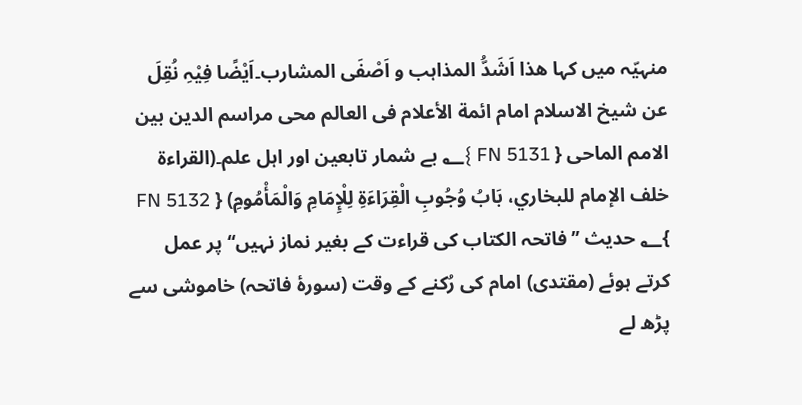منہیّہ میں کہا ھذا اَشَدُّ المذاہب و اَصْفَی المشارب۔اَیْضًا فِیْہِ نُقِلَ عن شیخ الاسلام امام ائمة الأعلام فی العالم محی مراسم الدین بین الامم الماحی { FN 5131 }؂ بے شمار تابعین اور اہل علم۔(القراءة خلف الإمام للبخاري، بَابُ وُجُوبِ الْقِرَاءَةِ لِلْإِمَامِ وَالْمَأْمُومِ) { FN 5132 }؂ حدیث ’’فاتحہ الکتاب کی قراءت کے بغیر نماز نہیں‘‘ پر عمل کرتے ہوئے (مقتدی) امام کی رُکنے کے وقت (سورۂ فاتحہ) خاموشی سے پڑھ لے